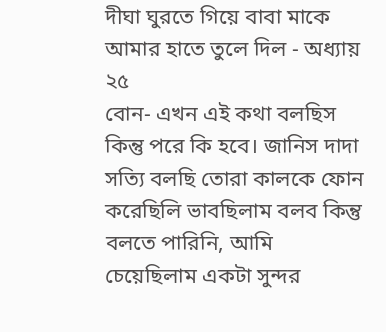দীঘা ঘুরতে গিয়ে বাবা মাকে আমার হাতে তুলে দিল - অধ্যায় ২৫
বোন- এখন এই কথা বলছিস কিন্তু পরে কি হবে। জানিস দাদা সত্যি বলছি তোরা কালকে ফোন করেছিলি ভাবছিলাম বলব কিন্তু বলতে পারিনি, আমি চেয়েছিলাম একটা সুন্দর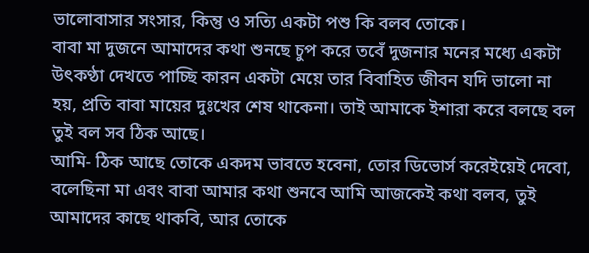ভালোবাসার সংসার, কিন্তু ও সত্যি একটা পশু কি বলব তোকে।
বাবা মা দুজনে আমাদের কথা শুনছে চুপ করে তবেঁ দুজনার মনের মধ্যে একটা উৎকণ্ঠা দেখতে পাচ্ছি কারন একটা মেয়ে তার বিবাহিত জীবন যদি ভালো না হয়, প্রতি বাবা মায়ের দুঃখের শেষ থাকেনা। তাই আমাকে ইশারা করে বলছে বল তুই বল সব ঠিক আছে।
আমি- ঠিক আছে তোকে একদম ভাবতে হবেনা, তোর ডিভোর্স করেইয়েই দেবো, বলেছিনা মা এবং বাবা আমার কথা শুনবে আমি আজকেই কথা বলব, তুই আমাদের কাছে থাকবি, আর তোকে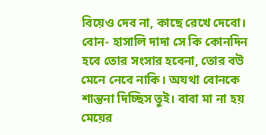বিয়েও দেব না, কাছে রেখে দেবো।
বোন- হাসালি দাদা সে কি কোনদিন হবে তোর সংসার হবেনা, তোর বউ মেনে নেবে নাকি। অযথা বোনকে শান্তনা দিচ্ছিস তুই। বাবা মা না হয় মেয়ের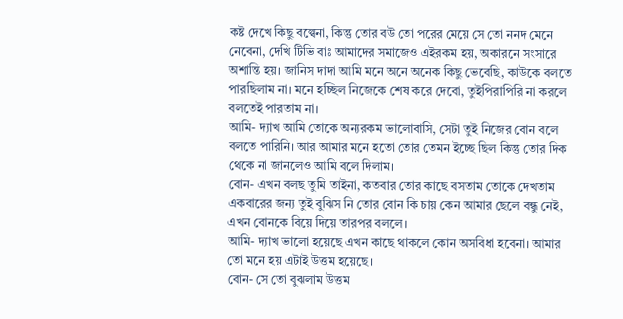কষ্ট দেখে কিছু বল্বেনা, কিন্তু তোর বউ তো পরের মেয়ে সে তো ননদ মেনে নেবেনা, দেখি টিভি বাঃ আমাদের সমাজেও এইরকম হয়, অকারনে সংসারে অশান্তি হয়। জানিস দাদা আমি মনে অনে অনেক কিছু ভেবেছি, কাউকে বলতে পারছিলাম না। মনে হচ্ছিল নিজেকে শেষ করে দেবো, তুইপিরাপিরি না করলে বলতেই পারতাম না।
আমি- দ্যাখ আমি তোকে অন্যরকম ভালোবাসি, সেটা তুই নিজের বোন বলে বলতে পারিনি। আর আমার মনে হতো তোর তেমন ইচ্ছে ছিল কিন্তু তোর দিক থেকে না জানলেও আমি বলে দিলাম।
বোন- এখন বলছ তুমি তাইনা, কতবার তোর কাছে বসতাম তোকে দেখতাম একবারের জন্য তুই বুঝিস নি তোর বোন কি চায় কেন আমার ছেলে বন্ধু নেই, এখন বোনকে বিয়ে দিয়ে তারপর বললে।
আমি- দ্যাখ ভালো হয়েছে এখন কাছে থাকলে কোন অসবিধা হবেনা। আমার তো মনে হয় এটাই উত্তম হয়েছে।
বোন- সে তো বুঝলাম উত্তম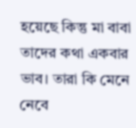হয়েছে কিন্তু মা বাবা তাদের কথা একবার ভাব। তারা কি মেনে নেবে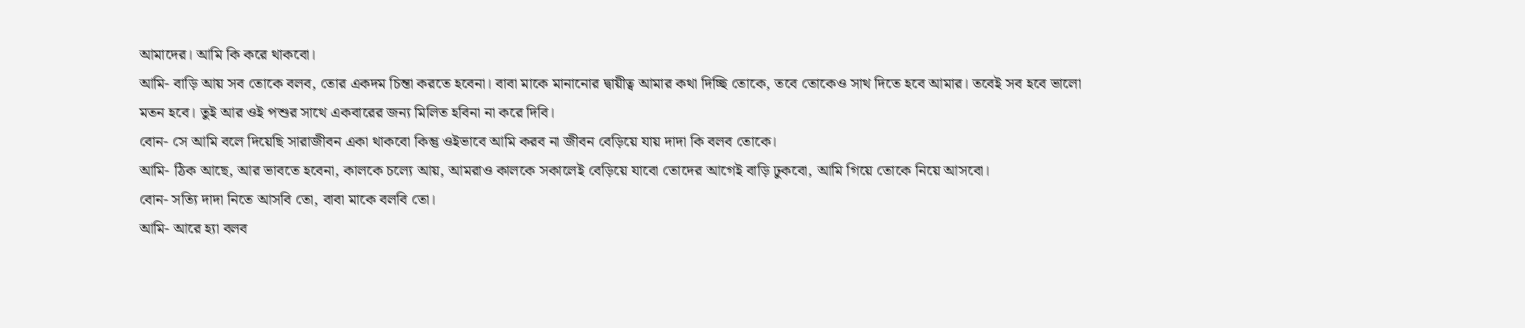আমাদের। আমি কি করে থাকবো।
আমি- বাড়ি আয় সব তোকে বলব, তোর একদম চিন্তা করতে হবেনা। বাবা মাকে মানানোর দ্বায়ীত্ব আমার কথা দিচ্ছি তোকে, তবে তোকেও সাথ দিতে হবে আমার। তবেই সব হবে ভালো মতন হবে। তুই আর ওই পশুর সাথে একবারের জন্য মিলিত হবিনা না করে দিবি।
বোন- সে আমি বলে দিয়েছি সারাজীবন একা থাকবো কিন্তু ওইভাবে আমি করব না জীবন বেড়িয়ে যায় দাদা কি বলব তোকে।
আমি- ঠিক আছে, আর ভাবতে হবেনা, কালকে চল্যে আয়, আমরাও কালকে সকালেই বেড়িয়ে যাবো তোদের আগেই বাড়ি ঢুকবো, আমি গিয়ে তোকে নিয়ে আসবো।
বোন- সত্যি দাদা নিতে আসবি তো, বাবা মাকে বলবি তো।
আমি- আরে হ্যা বলব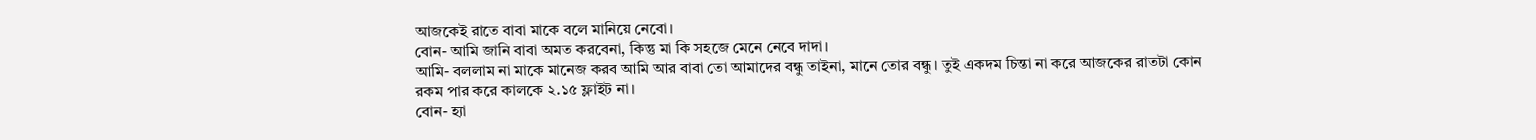আজকেই রাতে বাবা মাকে বলে মানিয়ে নেবো।
বোন- আমি জানি বাবা অমত করবেনা, কিন্তু মা কি সহজে মেনে নেবে দাদা।
আমি- বললাম না মাকে মানেজ করব আমি আর বাবা তো আমাদের বন্ধু তাইনা, মানে তোর বন্ধু। তুই একদম চিন্তা না করে আজকের রাতটা কোন রকম পার করে কালকে ২.১৫ ফ্লাইট না।
বোন- হ্যা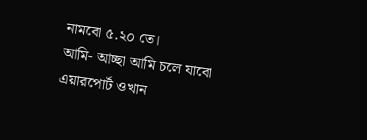নামবো ৫.২০ তে।
আমি- আচ্ছা আমি চলে যাবো এয়ারপোর্ট ওখান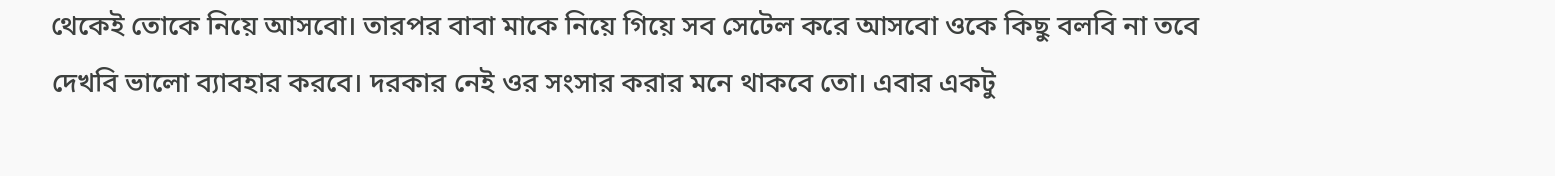থেকেই তোকে নিয়ে আসবো। তারপর বাবা মাকে নিয়ে গিয়ে সব সেটেল করে আসবো ওকে কিছু বলবি না তবে দেখবি ভালো ব্যাবহার করবে। দরকার নেই ওর সংসার করার মনে থাকবে তো। এবার একটু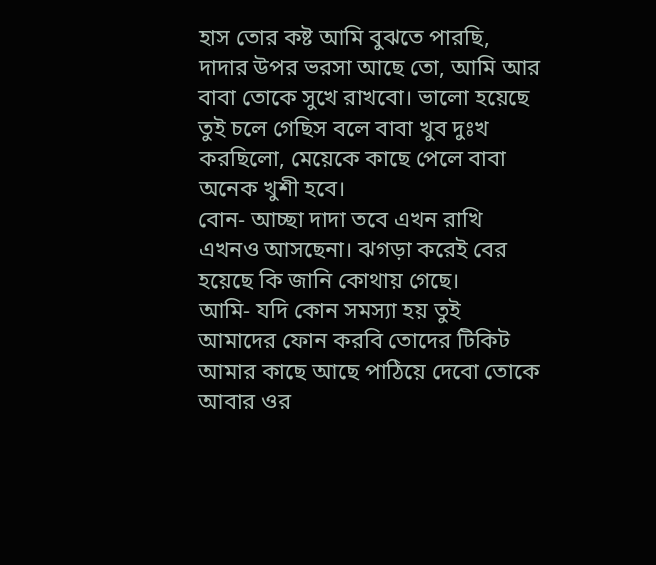হাস তোর কষ্ট আমি বুঝতে পারছি, দাদার উপর ভরসা আছে তো, আমি আর বাবা তোকে সুখে রাখবো। ভালো হয়েছে তুই চলে গেছিস বলে বাবা খুব দুঃখ করছিলো, মেয়েকে কাছে পেলে বাবা অনেক খুশী হবে।
বোন- আচ্ছা দাদা তবে এখন রাখি এখনও আসছেনা। ঝগড়া করেই বের হয়েছে কি জানি কোথায় গেছে।
আমি- যদি কোন সমস্যা হয় তুই আমাদের ফোন করবি তোদের টিকিট আমার কাছে আছে পাঠিয়ে দেবো তোকে আবার ওর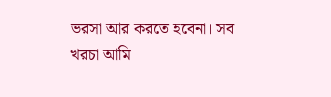ভরসা আর করতে হবেনা। সব খরচা আমি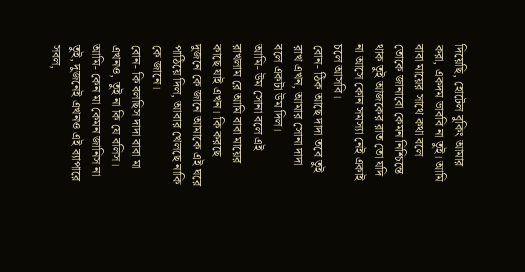দিয়েছি, হোটেল বুকিং আমার করা, একদম ভাববি না তুই। আমি বাবা মায়ের সাথে কথা বলে তোকে জানাবো কেমন নিশ্চিন্তে থাক তুই আজকের রাত তো যদি না আসে কোন সমস্যা নেই একাই চলে আসবি।
বোন- ঠিক আছে দাদা তবে তুই রাখ এখন, আমার সোনা দাদা বলে একটা উম দিল।
আমি- উম সোনা বলে এই রাখলাম রে আমি বাবা মায়ের কাছে যাই এখন। কি করছে দুজনে কে জানে আমাকে এই ঘরে পাঠিয়ে দিল, আবার খেলছে নাকি কে জানে।
বোন- কি বলছিস দাদা বাবা মা এখনও, তুই না কি যে বলিস।
আমি- কেন মা কেমন জানিস না তুই, দুজনেই এখনও এই ব্যাপারে সবল,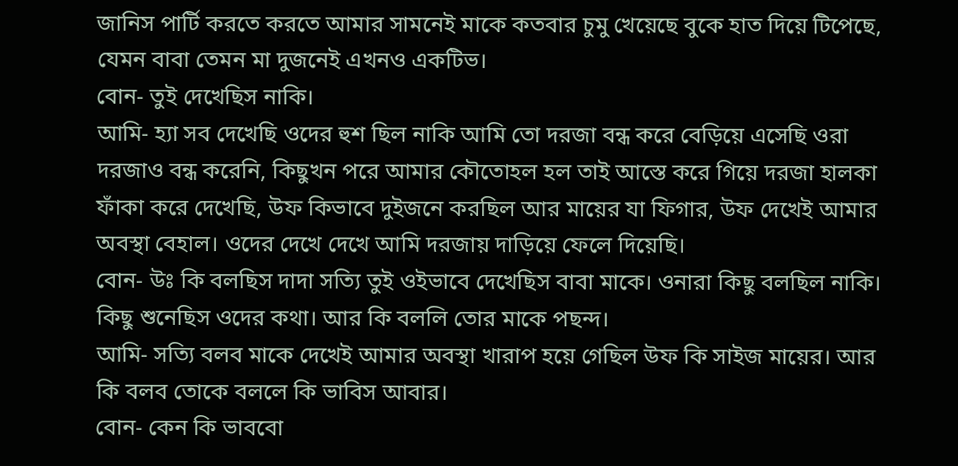জানিস পার্টি করতে করতে আমার সামনেই মাকে কতবার চুমু খেয়েছে বুকে হাত দিয়ে টিপেছে, যেমন বাবা তেমন মা দুজনেই এখনও একটিভ।
বোন- তুই দেখেছিস নাকি।
আমি- হ্যা সব দেখেছি ওদের হুশ ছিল নাকি আমি তো দরজা বন্ধ করে বেড়িয়ে এসেছি ওরা দরজাও বন্ধ করেনি, কিছুখন পরে আমার কৌতোহল হল তাই আস্তে করে গিয়ে দরজা হালকা ফাঁকা করে দেখেছি, উফ কিভাবে দুইজনে করছিল আর মায়ের যা ফিগার, উফ দেখেই আমার অবস্থা বেহাল। ওদের দেখে দেখে আমি দরজায় দাড়িয়ে ফেলে দিয়েছি।
বোন- উঃ কি বলছিস দাদা সত্যি তুই ওইভাবে দেখেছিস বাবা মাকে। ওনারা কিছু বলছিল নাকি। কিছু শুনেছিস ওদের কথা। আর কি বললি তোর মাকে পছন্দ।
আমি- সত্যি বলব মাকে দেখেই আমার অবস্থা খারাপ হয়ে গেছিল উফ কি সাইজ মায়ের। আর কি বলব তোকে বললে কি ভাবিস আবার।
বোন- কেন কি ভাববো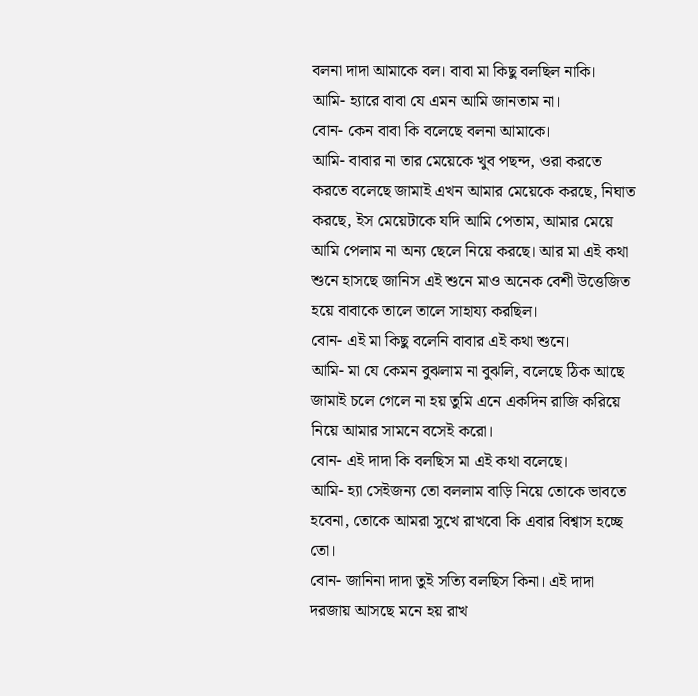বলনা দাদা আমাকে বল। বাবা মা কিছু বলছিল নাকি।
আমি- হ্যারে বাবা যে এমন আমি জানতাম না।
বোন- কেন বাবা কি বলেছে বলনা আমাকে।
আমি- বাবার না তার মেয়েকে খুব পছন্দ, ওরা করতে করতে বলেছে জামাই এখন আমার মেয়েকে করছে, নিঘাত করছে, ইস মেয়েটাকে যদি আমি পেতাম, আমার মেয়ে আমি পেলাম না অন্য ছেলে নিয়ে করছে। আর মা এই কথা শুনে হাসছে জানিস এই শুনে মাও অনেক বেশী উত্তেজিত হয়ে বাবাকে তালে তালে সাহায্য করছিল।
বোন- এই মা কিছু বলেনি বাবার এই কথা শুনে।
আমি- মা যে কেমন বুঝলাম না বুঝলি, বলেছে ঠিক আছে জামাই চলে গেলে না হয় তুমি এনে একদিন রাজি করিয়ে নিয়ে আমার সামনে বসেই করো।
বোন- এই দাদা কি বলছিস মা এই কথা বলেছে।
আমি- হ্যা সেইজন্য তো বললাম বাড়ি নিয়ে তোকে ভাবতে হবেনা, তোকে আমরা সুখে রাখবো কি এবার বিশ্বাস হচ্ছে তো।
বোন- জানিনা দাদা তুই সত্যি বলছিস কিনা। এই দাদা দরজায় আসছে মনে হয় রাখ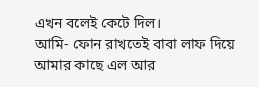এখন বলেই কেটে দিল।
আমি- ফোন রাখতেই বাবা লাফ দিয়ে আমার কাছে এল আর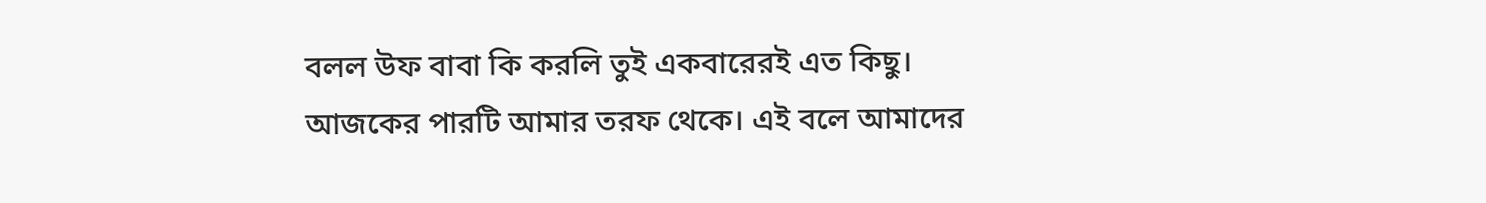বলল উফ বাবা কি করলি তুই একবারেরই এত কিছু। আজকের পারটি আমার তরফ থেকে। এই বলে আমাদের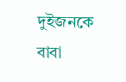দুইজনকে বাবা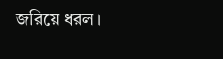জরিয়ে ধরল।